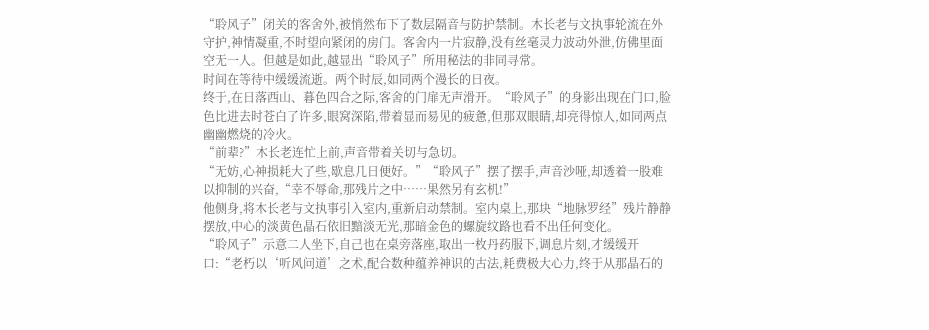“聆风子”闭关的客舍外,被悄然布下了数层隔音与防护禁制。木长老与文执事轮流在外守护,神情凝重,不时望向紧闭的房门。客舍内一片寂静,没有丝毫灵力波动外泄,仿佛里面空无一人。但越是如此,越显出“聆风子”所用秘法的非同寻常。
时间在等待中缓缓流逝。两个时辰,如同两个漫长的日夜。
终于,在日落西山、暮色四合之际,客舍的门扉无声滑开。“聆风子”的身影出现在门口,脸色比进去时苍白了许多,眼窝深陷,带着显而易见的疲惫,但那双眼睛,却亮得惊人,如同两点幽幽燃烧的冷火。
“前辈?”木长老连忙上前,声音带着关切与急切。
“无妨,心神损耗大了些,歇息几日便好。”“聆风子”摆了摆手,声音沙哑,却透着一股难以抑制的兴奋,“幸不辱命,那残片之中……果然另有玄机!”
他侧身,将木长老与文执事引入室内,重新启动禁制。室内桌上,那块“地脉罗经”残片静静摆放,中心的淡黄色晶石依旧黯淡无光,那暗金色的螺旋纹路也看不出任何变化。
“聆风子”示意二人坐下,自己也在桌旁落座,取出一枚丹药服下,调息片刻,才缓缓开口:“老朽以‘听风问道’之术,配合数种蕴养神识的古法,耗费极大心力,终于从那晶石的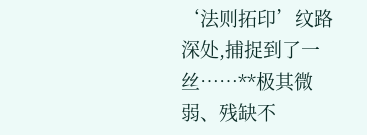‘法则拓印’纹路深处,捕捉到了一丝……**极其微弱、残缺不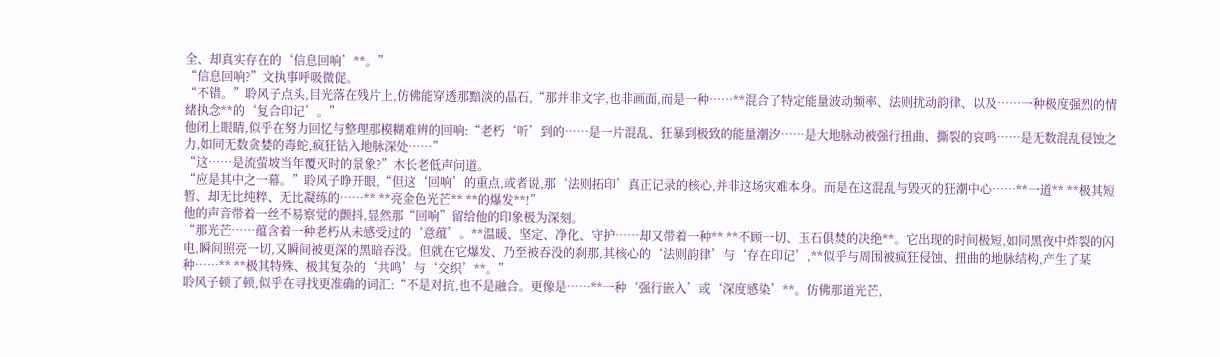全、却真实存在的‘信息回响’**。”
“信息回响?”文执事呼吸微促。
“不错。”聆风子点头,目光落在残片上,仿佛能穿透那黯淡的晶石,“那并非文字,也非画面,而是一种……**混合了特定能量波动频率、法则扰动韵律、以及……一种极度强烈的情緒执念**的‘复合印记’。”
他闭上眼睛,似乎在努力回忆与整理那模糊难辨的回响:“老朽‘听’到的……是一片混乱、狂暴到极致的能量潮汐……是大地脉动被强行扭曲、撕裂的哀鸣……是无数混乱侵蚀之力,如同无数贪婪的毒蛇,疯狂钻入地脉深处……”
“这……是流萤坡当年覆灭时的景象?”木长老低声问道。
“应是其中之一幕。”聆风子睁开眼,“但这‘回响’的重点,或者说,那‘法则拓印’真正记录的核心,并非这场灾难本身。而是在这混乱与毁灭的狂潮中心……**一道** **极其短暂、却无比纯粹、无比凝练的……** **亮金色光芒** **的爆发**!”
他的声音带着一丝不易察觉的颤抖,显然那“回响”留给他的印象极为深刻。
“那光芒……蕴含着一种老朽从未感受过的‘意蕴’。**温暖、坚定、净化、守护……却又带着一种** **不顾一切、玉石俱焚的决绝**。它出现的时间极短,如同黑夜中炸裂的闪电,瞬间照亮一切,又瞬间被更深的黑暗吞没。但就在它爆发、乃至被吞没的刹那,其核心的‘法则韵律’与‘存在印记’,**似乎与周围被疯狂侵蚀、扭曲的地脉结构,产生了某种……** **极其特殊、极其复杂的‘共鸣’与‘交织’**。”
聆风子顿了顿,似乎在寻找更准确的词汇:“不是对抗,也不是融合。更像是……**一种‘强行嵌入’或‘深度感染’**。仿佛那道光芒,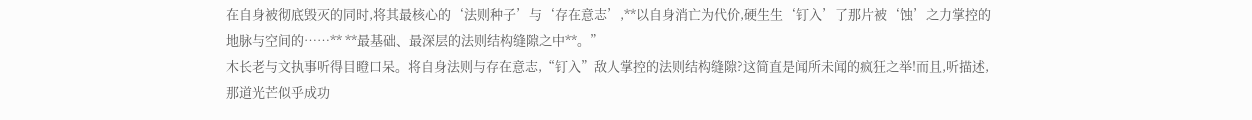在自身被彻底毁灭的同时,将其最核心的‘法则种子’与‘存在意志’,**以自身消亡为代价,硬生生‘钉入’了那片被‘蚀’之力掌控的地脉与空间的……** **最基础、最深层的法则结构缝隙之中**。”
木长老与文执事听得目瞪口呆。将自身法则与存在意志,“钉入”敌人掌控的法则结构缝隙?这简直是闻所未闻的疯狂之举!而且,听描述,那道光芒似乎成功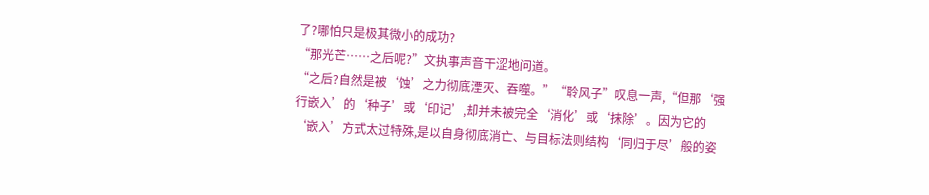了?哪怕只是极其微小的成功?
“那光芒……之后呢?”文执事声音干涩地问道。
“之后?自然是被‘蚀’之力彻底湮灭、吞噬。”“聆风子”叹息一声,“但那‘强行嵌入’的‘种子’或‘印记’,却并未被完全‘消化’或‘抹除’。因为它的‘嵌入’方式太过特殊,是以自身彻底消亡、与目标法则结构‘同归于尽’般的姿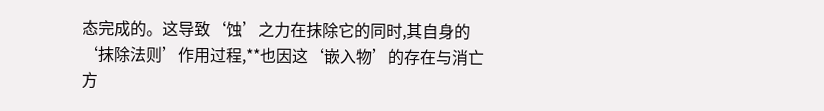态完成的。这导致‘蚀’之力在抹除它的同时,其自身的‘抹除法则’作用过程,**也因这‘嵌入物’的存在与消亡方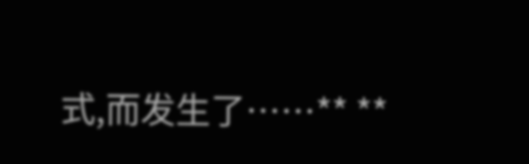式,而发生了……** **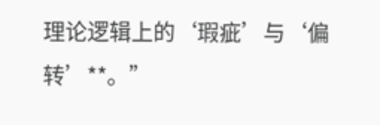理论逻辑上的‘瑕疵’与‘偏转’**。”